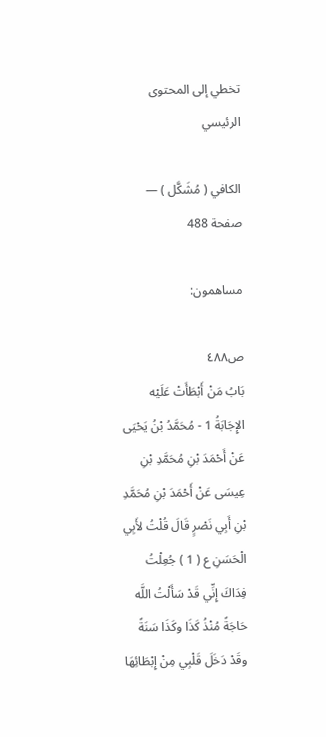تخطي إلى المحتوى الرئيسي

الكافي ( مُشَكَّل ) — صفحة 488

مساهمون:

ص٤٨٨
بَابُ مَنْ أَبْطَأَتْ عَلَيْه الإِجَابَةُ 1 - مُحَمَّدُ بْنُ يَحْيَى عَنْ أَحْمَدَ بْنِ مُحَمَّدِ بْنِ عِيسَى عَنْ أَحْمَدَ بْنِ مُحَمَّدِ بْنِ أَبِي نَصْرٍ قَالَ قُلْتُ لأَبِي الْحَسَنِ ع ( 1 ) جُعِلْتُ فِدَاكَ إِنِّي قَدْ سَأَلْتُ اللَّه حَاجَةً مُنْذُ كَذَا وكَذَا سَنَةً وقَدْ دَخَلَ قَلْبِي مِنْ إِبْطَائِهَا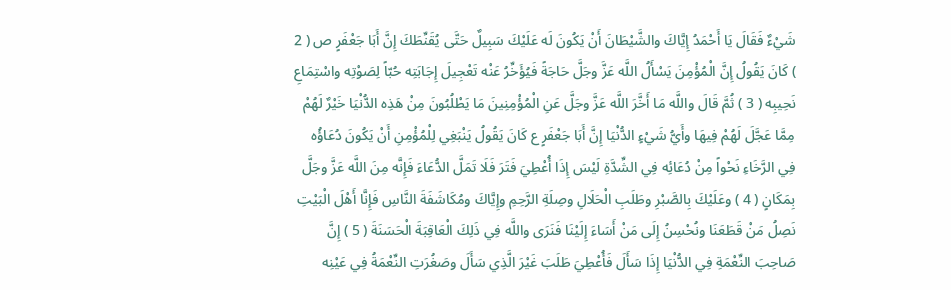شَيْءٌ فَقَالَ يَا أَحْمَدُ إِيَّاكَ والشَّيْطَانَ أَنْ يَكُونَ لَه عَلَيْكَ سَبِيلٌ حَتَّى يُقَنِّطَكَ إِنَّ أَبَا جَعْفَرٍ ص ( 2 ) كَانَ يَقُولُ إِنَّ الْمُؤْمِنَ يَسْأَلُ اللَّه عَزَّ وجَلَّ حَاجَةً فَيُؤَخِّرُ عَنْه تَعْجِيلَ إِجَابَتِه حُبّاً لِصَوْتِه واسْتِمَاعِ نَحِيبِه ( 3 ) ثُمَّ قَالَ واللَّه مَا أَخَّرَ اللَّه عَزَّ وجَلَّ عَنِ الْمُؤْمِنِينَ مَا يَطْلُبُونَ مِنْ هَذِه الدُّنْيَا خَيْرٌ لَهُمْ مِمَّا عَجَّلَ لَهُمْ فِيهَا وأَيُّ شَيْءٍ الدُّنْيَا إِنَّ أَبَا جَعْفَرٍ ع كَانَ يَقُولُ يَنْبَغِي لِلْمُؤْمِنِ أَنْ يَكُونَ دُعَاؤُه فِي الرَّخَاءِ نَحْواً مِنْ دُعَائِه فِي الشِّدَّةِ لَيْسَ إِذَا أُعْطِيَ فَتَرَ فَلَا تَمَلَّ الدُّعَاءَ فَإِنَّه مِنَ اللَّه عَزَّ وجَلَّ بِمَكَانٍ ( 4 ) وعَلَيْكَ بِالصَّبْرِ وطَلَبِ الْحَلَالِ وصِلَةِ الرَّحِمِ وإِيَّاكَ ومُكَاشَفَةَ النَّاسِ فَإِنَّا أَهْلَ الْبَيْتِ نَصِلُ مَنْ قَطَعَنَا ونُحْسِنُ إِلَى مَنْ أَسَاءَ إِلَيْنَا فَنَرَى واللَّه فِي ذَلِكَ الْعَاقِبَةَ الْحَسَنَةَ ( 5 ) إِنَّ صَاحِبَ النِّعْمَةِ فِي الدُّنْيَا إِذَا سَأَلَ فَأُعْطِيَ طَلَبَ غَيْرَ الَّذِي سَأَلَ وصَغُرَتِ النِّعْمَةُ فِي عَيْنِه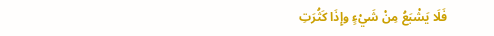فَلَا يَشْبَعُ مِنْ شَيْءٍ وإِذَا كَثُرَتِ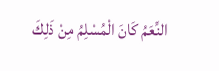النِّعَمُ كَانَ الْمُسْلِمُ مِنْ ذَلِكَ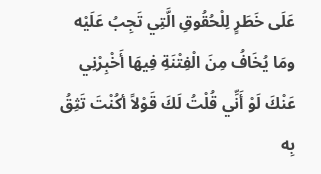عَلَى خَطَرٍ لِلْحُقُوقِ الَّتِي تَجِبُ عَلَيْه ومَا يُخَافُ مِنَ الْفِتْنَةِ فِيهَا أَخْبِرْنِي عَنْكَ لَوْ أَنِّي قُلْتُ لَكَ قَوْلاً أكُنْتَ تَثِقُ بِه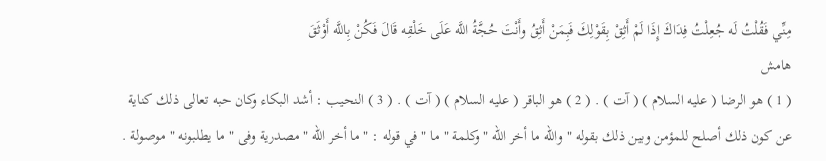مِنِّي فَقُلْتُ لَه جُعِلْتُ فِدَاكَ إِذَا لَمْ أَثِقْ بِقَوْلِكَ فَبِمَنْ أَثِقُ وأَنْتَ حُجَّةُ اللَّه عَلَى خَلْقِه قَالَ فَكُنْ بِاللَّه أَوْثَقَ
هامش
( 1 ) هو الرضا ( عليه السلام ) ( آت ) . ( 2 ) هو الباقر ( عليه السلام ) ( آت ) . ( 3 ) النحيب : أشد البكاء وكان حبه تعالى ذلك كناية عن كون ذلك أصلح للمؤمن وبين ذلك بقوله " والله ما أخر الله " وكلمة " ما " في قوله : " ما أخر الله " مصدرية وفى " ما يطلبونه " موصولة .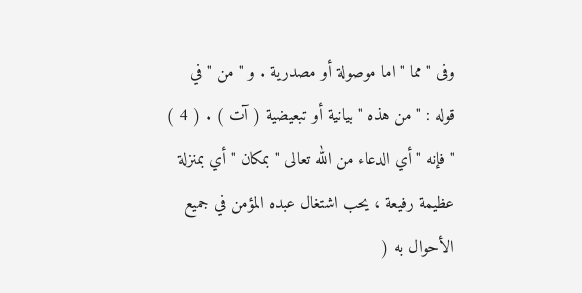وفى " مما " اما موصولة أو مصدرية . و " من " في قوله : " من هذه " بيانية أو تبعيضية ( آت ) . ( 4 ) " فإنه " أي الدعاء من الله تعالى " بمكان " أي بمنزلة عظيمة رفيعة ، يحب اشتغال عبده المؤمن في جميع الأحوال به (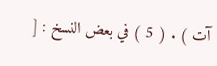آت ) . ( 5 ) في بعض النسخ : [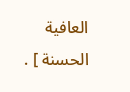العافية الحسنة ] .